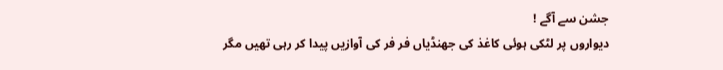جشن سے آگے !
دیواروں پر لٹکی ہوئی کاغذ کی جھنڈیاں فر فر کی آوازیں پیدا کر رہی تھیں مگر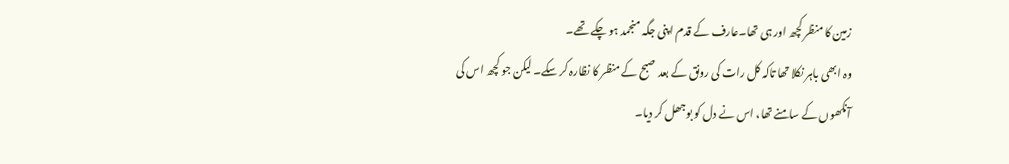زمین کا منظر کچھ اور ہی تھا۔عارف کے قدم اپنی جگہ منجمد ہو چکے تھے۔
وہ ابھی باہر نکلا تھا تاکہ کل رات کی رونق کے بعد صبح کے منظر کا نظارہ کر سکے۔ لیکن جو کچھ اس کی آنکھوں کے سامنے تھا، اس نے دل کو بوجھل کر دیا۔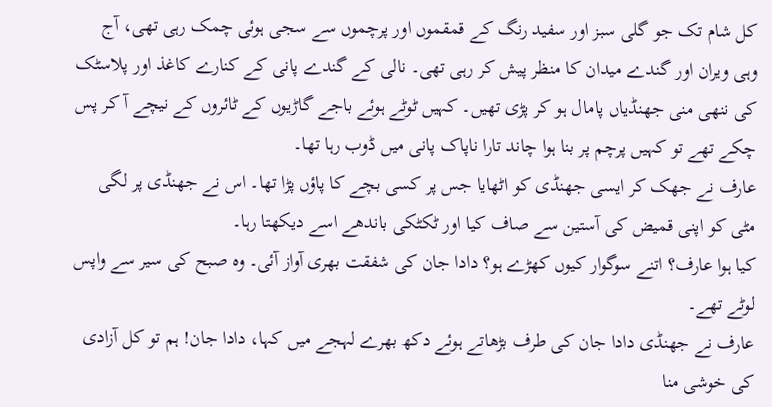کل شام تک جو گلی سبز اور سفید رنگ کے قمقموں اور پرچموں سے سجی ہوئی چمک رہی تھی، آج وہی ویران اور گندے میدان کا منظر پیش کر رہی تھی۔ نالی کے گندے پانی کے کنارے کاغذ اور پلاسٹک کی ننھی منی جھنڈیاں پامال ہو کر پڑی تھیں۔ کہیں ٹوٹے ہوئے باجے گاڑیوں کے ٹائروں کے نیچے آ کر پس چکے تھے تو کہیں پرچم پر بنا ہوا چاند تارا ناپاک پانی میں ڈوب رہا تھا۔
عارف نے جھک کر ایسی جھنڈی کو اٹھایا جس پر کسی بچے کا پاؤں پڑا تھا۔ اس نے جھنڈی پر لگی مٹی کو اپنی قمیض کی آستین سے صاف کیا اور ٹکٹکی باندھے اسے دیکھتا رہا۔
کیا ہوا عارف؟ اتنے سوگوار کیوں کھڑے ہو؟ دادا جان کی شفقت بھری آواز آئی۔ وہ صبح کی سیر سے واپس لوٹے تھے۔
عارف نے جھنڈی دادا جان کی طرف بڑھاتے ہوئے دکھ بھرے لہجے میں کہا، دادا جان! ہم تو کل آزادی کی خوشی منا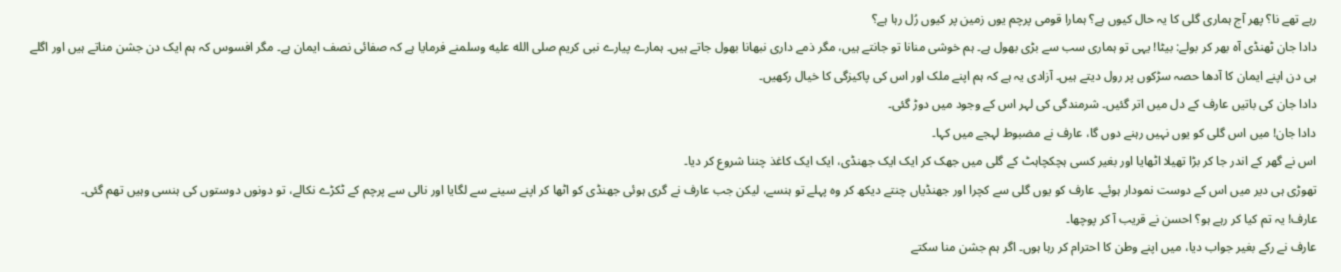رہے تھے نا؟ پھر آج ہماری گلی کا یہ حال کیوں ہے؟ ہمارا قومی پرچم یوں زمین پر کیوں رُل رہا ہے؟
دادا جان ٹھنڈی آہ بھر کر بولے: بیٹا! یہی تو ہماری سب سے بڑی بھول ہے۔ ہم خوشی منانا تو جانتے ہیں، مگر ذمے داری نبھانا بھول جاتے ہیں۔ ہمارے پیارے نبی کریم صلى الله عليه وسلمنے فرمایا ہے کہ صفائی نصف ایمان ہے۔ مگر افسوس کہ ہم ایک دن جشن مناتے ہیں اور اگلے ہی دن اپنے ایمان کا آدھا حصہ سڑکوں پر رول دیتے ہیں۔ آزادی یہ ہے کہ ہم اپنے ملک اور اس کی پاکیزگی کا خیال رکھیں۔
دادا جان کی باتیں عارف کے دل میں اتر گئیں۔ شرمندگی کی لہر اس کے وجود میں دوڑ گئی۔
دادا جان! میں اس گلی کو یوں نہیں رہنے دوں گا، عارف نے مضبوط لہجے میں کہا۔
اس نے گھر کے اندر جا کر بڑا تھیلا اٹھایا اور بغیر کسی ہچکچاہٹ کے گلی میں جھک کر ایک ایک جھنڈی، ایک ایک کاغذ چننا شروع کر دیا۔
تھوڑی ہی دیر میں اس کے دوست نمودار ہوئے۔ عارف کو یوں گلی سے کچرا اور جھنڈیاں چنتے دیکھ کر وہ پہلے تو ہنسے، لیکن جب عارف نے گری ہوئی جھنڈی کو اٹھا کر اپنے سینے سے لگایا اور نالی سے پرچم کے ٹکڑے نکالے، تو دونوں دوستوں کی ہنسی وہیں تھم گئی۔
عارف! یہ تم کیا کر رہے ہو؟ احسن نے قریب آ کر پوچھا۔
عارف نے رکے بغیر جواب دیا، میں اپنے وطن کا احترام کر رہا ہوں۔ اگر ہم جشن منا سکتے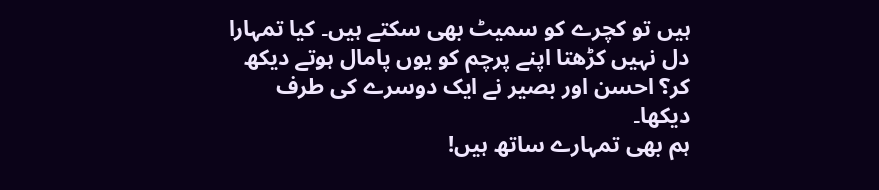ہیں تو کچرے کو سمیٹ بھی سکتے ہیں۔ کیا تمہارا دل نہیں کڑھتا اپنے پرچم کو یوں پامال ہوتے دیکھ کر؟ احسن اور بصیر نے ایک دوسرے کی طرف دیکھا۔
ہم بھی تمہارے ساتھ ہیں!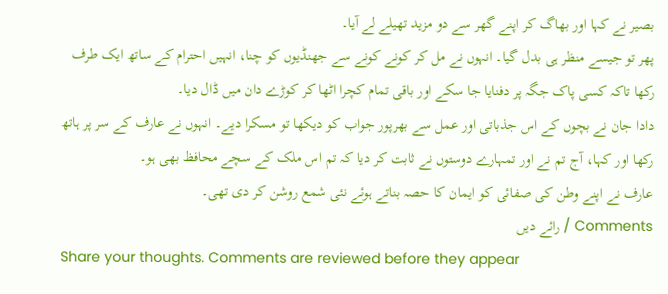بصیر نے کہا اور بھاگ کر اپنے گھر سے دو مزید تھیلے لے آیا۔
پھر تو جیسے منظر ہی بدل گیا۔ انہوں نے مل کر کونے کونے سے جھنڈیوں کو چنا، انہیں احترام کے ساتھ ایک طرف رکھا تاکہ کسی پاک جگہ پر دفنایا جا سکے اور باقی تمام کچرا اٹھا کر کوڑے دان میں ڈال دیا۔
دادا جان نے بچوں کے اس جذباتی اور عمل سے بھرپور جواب کو دیکھا تو مسکرا دیے۔ انہوں نے عارف کے سر پر ہاتھ رکھا اور کہا، آج تم نے اور تمہارے دوستوں نے ثابت کر دیا کہ تم اس ملک کے سچے محافظ بھی ہو۔
عارف نے اپنے وطن کی صفائی کو ایمان کا حصہ بناتے ہوئے نئی شمع روشن کر دی تھی۔
Comments / رائے دیں
Share your thoughts. Comments are reviewed before they appear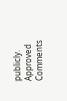publicly.
Approved Comments